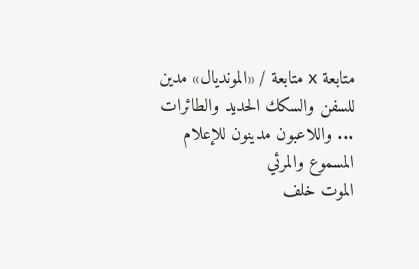متابعة x متابعة / «المونديال» مدين للسفن والسكك الحديد والطائرات ... واللاعبون مدينون للإعلام المسموع والمرئي
الموت خلف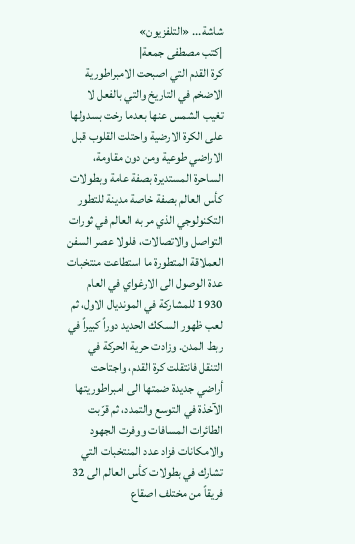شاشة... «التلفزيون»
|كتب مصطفى جمعة|
كرة القدم التي اصبحت الامبراطورية الاضخم في التاريخ والتي بالفعل لا تغيب الشمس عنها بعدما رخت بسدولها على الكرة الارضية واحتلت القلوب قبل الاراضي طوعية ومن دون مقاومة، الساحرة المستديرة بصفة عامة وبطولات كأس العالم بصفة خاصة مدينة للتطور التكنولوجي الذي مر به العالم في ثورات التواصل والاتصالات، فلولا عصر السفن العملاقة المتطورة ما استطاعت منتخبات عدة الوصول الى الارغواي في العام 1930 للمشاركة في المونديال الاول، ثم لعب ظهور السكك الحديد دوراً كبيراً في ربط المدن. وزادت حرية الحركة في التنقل فانتقلت كرة القدم، واجتاحت أراضي جديدة ضمتها الى امبراطوريتها الآخذة في التوسع والتمدد، ثم قرّبت الطائرات المسافات ووفرت الجهود والامكانات فزاد عدد المنتخبات التي تشارك في بطولات كأس العالم الى 32 فريقاً من مختلف اصقاع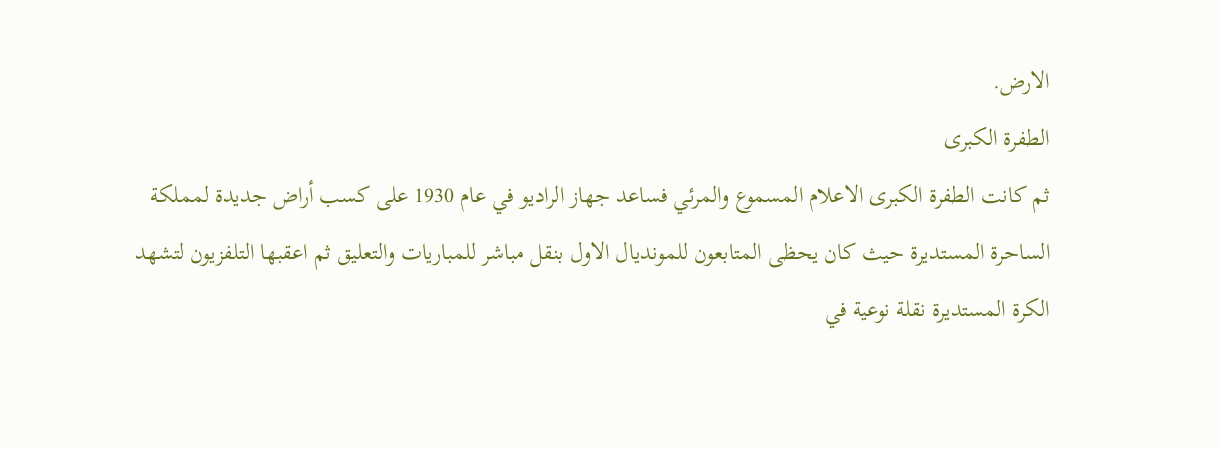الارض.
الطفرة الكبرى
ثم كانت الطفرة الكبرى الاعلام المسموع والمرئي فساعد جهاز الراديو في عام 1930 على كسب أراض جديدة لمملكة الساحرة المستديرة حيث كان يحظى المتابعون للمونديال الاول بنقل مباشر للمباريات والتعليق ثم اعقبها التلفزيون لتشهد الكرة المستديرة نقلة نوعية في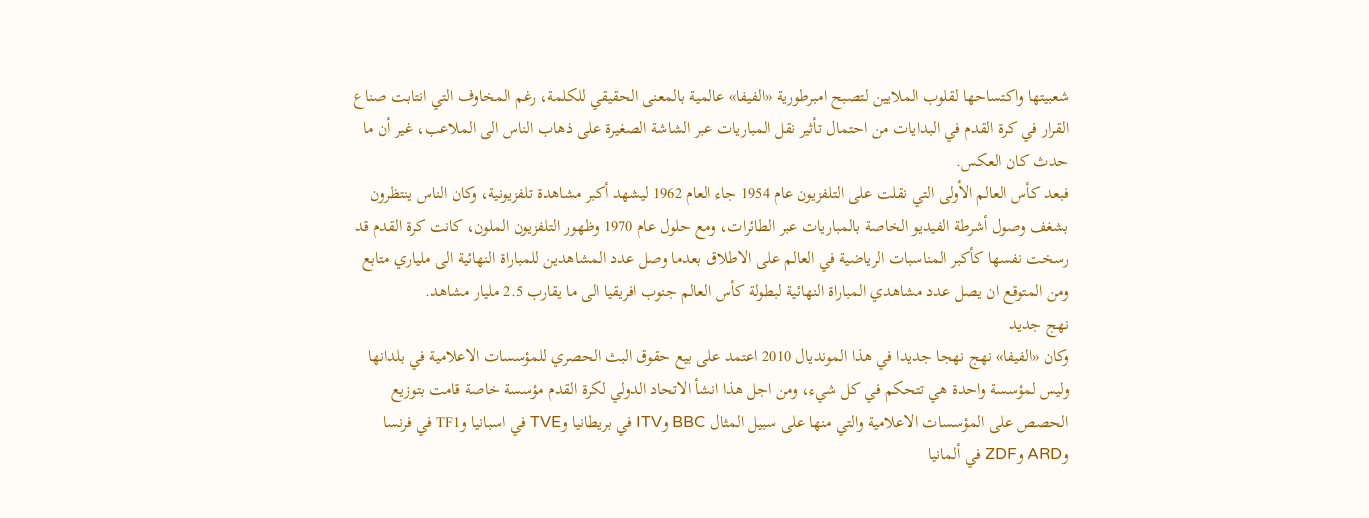شعبيتها واكتساحها لقلوب الملايين لتصبح امبرطورية «الفيفا» عالمية بالمعنى الحقيقي للكلمة، رغم المخاوف التي انتابت صناع القرار في كرة القدم في البدايات من احتمال تأثير نقل المباريات عبر الشاشة الصغيرة على ذهاب الناس الى الملاعب، غير أن ما حدث كان العكس.
فبعد كأس العالم الأولى التي نقلت على التلفزيون عام 1954 جاء العام 1962 ليشهد أكبر مشاهدة تلفزيونية، وكان الناس ينتظرون بشغف وصول أشرطة الفيديو الخاصة بالمباريات عبر الطائرات، ومع حلول عام 1970 وظهور التلفزيون الملون، كانت كرة القدم قد رسخت نفسها كأكبر المناسبات الرياضية في العالم على الاطلاق بعدما وصل عدد المشاهدين للمباراة النهائية الى ملياري متابع ومن المتوقع ان يصل عدد مشاهدي المباراة النهائية لبطولة كأس العالم جنوب افريقيا الى ما يقارب 2.5 مليار مشاهد.
نهج جديد
وكان «الفيفا» نهج نهجا جديدا في هذا المونديال 2010 اعتمد على بيع حقوق البث الحصري للمؤسسات الاعلامية في بلدانها وليس لمؤسسة واحدة هي تتحكم في كل شيء، ومن اجل هذا انشأ الاتحاد الدولي لكرة القدم مؤسسة خاصة قامت بتوزيع الحصص على المؤسسات الاعلامية والتي منها على سبيل المثال BBC وITV في بريطانيا وTVE في اسبانيا وTF1 في فرنسا وARD وZDF في ألمانيا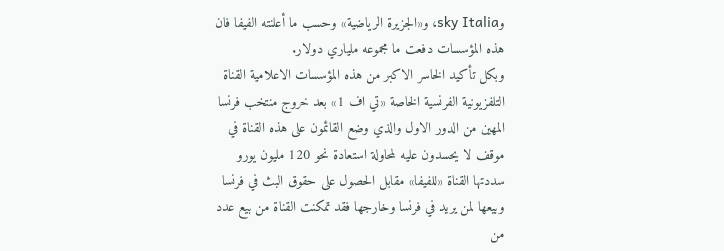وsky Italia، و«الجزيرة الرياضية» وحسب ما أعلنته الفيفا فان هذه المؤسسات دفعت ما مجموعه ملياري دولار.
وبكل تأكيد الخاسر الاكبر من هذه المؤسسات الاعلامية القناة التلفزيونية الفرنسية الخاصة «تي اف 1» بعد خروج منتخب فرنسا المهين من الدور الاول والذي وضع القائمون على هذه القناة في موقف لا يحسدون عليه لمحاولة استعادة نحو 120 مليون يورو سددتها القناة «للفيفا» مقابل الحصول على حقوق البث في فرنسا وبيعها لمن يريد في فرنسا وخارجها فقد تمكنت القناة من بيع عدد من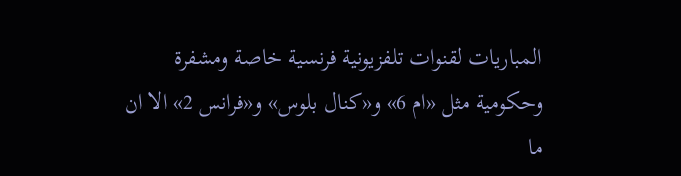المباريات لقنوات تلفزيونية فرنسية خاصة ومشفرة وحكومية مثل «ام 6» و«كنال بلوس» و«فرانس 2» الا ان ما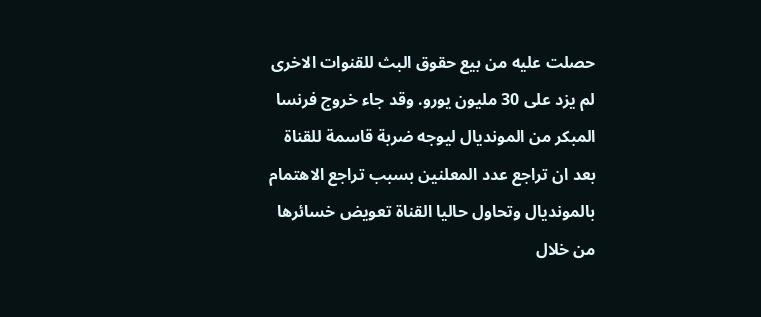حصلت عليه من بيع حقوق البث للقنوات الاخرى لم يزد على 30 مليون يورو. وقد جاء خروج فرنسا المبكر من المونديال ليوجه ضربة قاسمة للقناة بعد ان تراجع عدد المعلنين بسبب تراجع الاهتمام بالمونديال وتحاول حاليا القناة تعويض خسائرها من خلال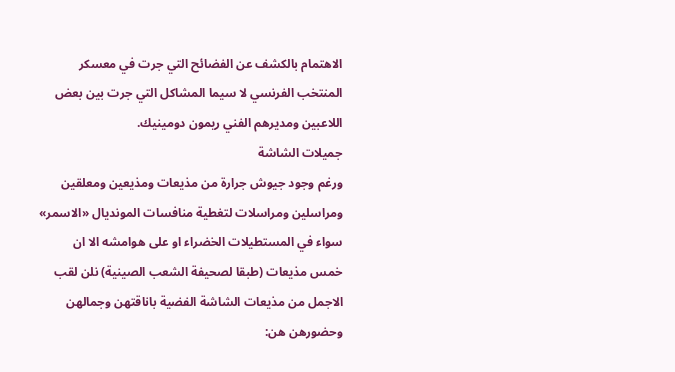الاهتمام بالكشف عن الفضائح التي جرت في معسكر المنتخب الفرنسي لا سيما المشاكل التي جرت بين بعض اللاعبين ومديرهم الفني ريمون دومينيك.
جميلات الشاشة
ورغم وجود جيوش جرارة من مذيعات ومذيعين ومعلقين ومراسلين ومراسلات لتغطية منافسات المونديال «الاسمر» سواء في المستطيلات الخضراء او على هوامشه الا ان خمس مذيعات (طبقا لصحيفة الشعب الصينية) نلن لقب الاجمل من مذيعات الشاشة الفضية باناقتهن وجمالهن وحضورهن هن: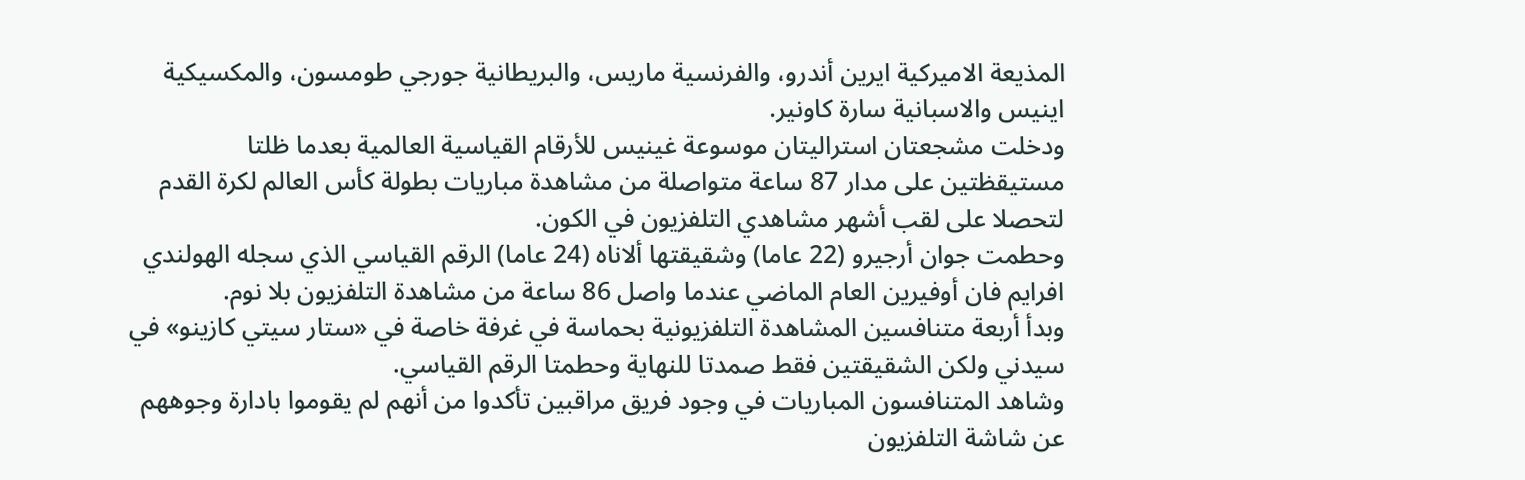المذيعة الاميركية ايرين أندرو، والفرنسية ماريس، والبريطانية جورجي طومسون، والمكسيكية اينيس والاسبانية سارة كاونير.
ودخلت مشجعتان استراليتان موسوعة غينيس للأرقام القياسية العالمية بعدما ظلتا مستيقظتين على مدار 87 ساعة متواصلة من مشاهدة مباريات بطولة كأس العالم لكرة القدم لتحصلا على لقب أشهر مشاهدي التلفزيون في الكون.
وحطمت جوان أرجيرو (22 عاما) وشقيقتها ألاناه (24 عاما) الرقم القياسي الذي سجله الهولندي افرايم فان أوفيرين العام الماضي عندما واصل 86 ساعة من مشاهدة التلفزيون بلا نوم.
وبدأ أربعة متنافسين المشاهدة التلفزيونية بحماسة في غرفة خاصة في «ستار سيتي كازينو» في سيدني ولكن الشقيقتين فقط صمدتا للنهاية وحطمتا الرقم القياسي.
وشاهد المتنافسون المباريات في وجود فريق مراقبين تأكدوا من أنهم لم يقوموا بادارة وجوههم عن شاشة التلفزيون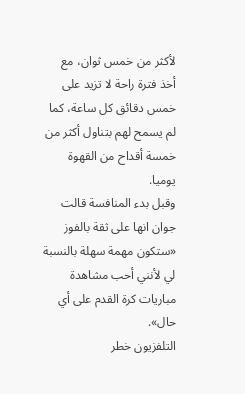لأكثر من خمس ثوان، مع أخذ فترة راحة لا تزيد على خمس دقائق كل ساعة، كما لم يسمح لهم بتناول أكثر من خمسة أقداح من القهوة يوميا.
وقبل بدء المنافسة قالت جوان انها على ثقة بالفوز «ستكون مهمة سهلة بالنسبة لي لأنني أحب مشاهدة مباريات كرة القدم على أي حال».
التلفزيون خطر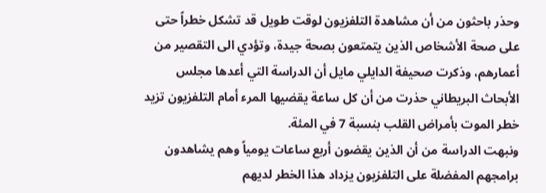وحذر باحثون من أن مشاهدة التلفزيون لوقت طويل قد تشكل خطراً حتى على صحة الأشخاص الذين يتمتعون بصحة جيدة، وتؤدي الى التقصير من أعمارهم، وذكرت صحيفة الدايلي مايل أن الدراسة التي أعدها مجلس الأبحاث البريطاني حذرت من أن كل ساعة يقضيها المرء أمام التلفزيون تزيد خطر الموت بأمراض القلب بنسبة 7 في المئة.
ونبهت الدراسة من أن الذين يقضون أربع ساعات يومياً وهم يشاهدون برامجهم المفضلة على التلفزيون يزداد هذا الخطر لديهم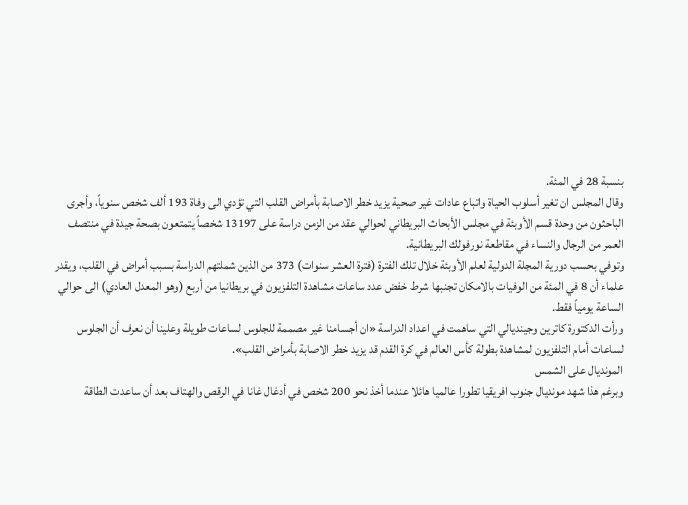بنسبة 28 في المئة.
وقال المجلس ان تغير أسلوب الحياة واتباع عادات غير صحية يزيد خطر الاصابة بأمراض القلب التي تؤدي الى وفاة 193 ألف شخص سنوياً، وأجرى الباحثون من وحدة قسم الأوبئة في مجلس الأبحاث البريطاني لحوالي عقد من الزمن دراسة على 13197 شخصاً يتمتعون بصحة جيدة في منتصف العمر من الرجال والنساء في مقاطعة نورفولك البريطانية.
وتوفي بحسب دورية المجلة الدولية لعلم الأوبئة خلال تلك الفترة (فترة العشر سنوات) 373 من الذين شملتهم الدراسة بسبب أمراض في القلب، ويقدر علماء أن 8 في المئة من الوفيات بالامكان تجنبها شرط خفض عدد ساعات مشاهدة التلفزيون في بريطانيا من أربع (وهو المعدل العادي) الى حوالي الساعة يومياً فقط.
ورأت الدكتورة كاترين وجينديالي التي ساهمت في اعداد الدراسة «ان أجسامنا غير مصممة للجلوس لساعات طويلة وعلينا أن نعرف أن الجلوس لساعات أمام التلفزيون لمشاهدة بطولة كأس العالم في كرة القدم قد يزيد خطر الاصابة بأمراض القلب».
المونديال على الشمس
وبرغم هذا شهد مونديال جنوب افريقيا تطورا عالميا هائلا عندما أخذ نحو 200 شخص في أدغال غانا في الرقص والهتاف بعد أن ساعدت الطاقة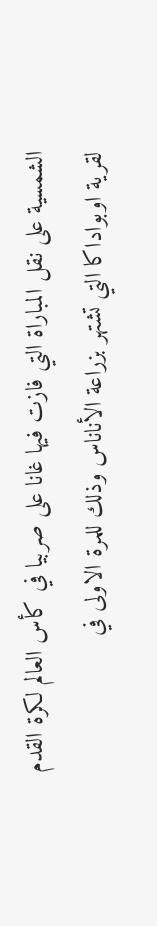الشمسية على نقل المباراة التي فازت فيها غانا على صربيا في كأس العالم لكرة القدم لقرية اوبواداكا التي تشتهر بزراعة الأناناس وذلك للمرة الاولى في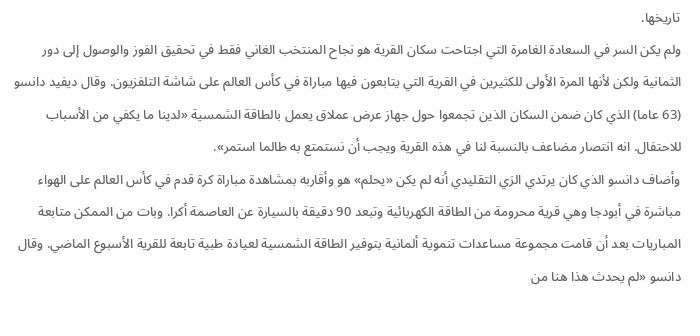تاريخها.
ولم يكن السر في السعادة الغامرة التي اجتاحت سكان القرية هو نجاح المنتخب الغاني فقط في تحقيق الفوز والوصول إلى دور الثمانية ولكن لأنها المرة الأولى للكثيرين في القرية التي يتابعون فيها مباراة في كأس العالم على شاشة التلفزيون. وقال ديفيد دانسو (63 عاما) الذي كان ضمن السكان الذين تجمعوا حول جهاز عرض عملاق يعمل بالطاقة الشمسية «لدينا ما يكفي من الأسباب للاحتفال. انه انتصار مضاعف بالنسبة لنا في هذه القرية ويجب أن نستمتع به طالما استمر».
وأضاف دانسو الذي كان يرتدي الزي التقليدي أنه لم يكن «يحلم» هو وأقاربه بمشاهدة مباراة كرة قدم في كأس العالم على الهواء مباشرة في أبودجا وهي قرية محرومة من الطاقة الكهربائية وتبعد 90 دقيقة بالسيارة عن العاصمة أكرا. وبات من الممكن متابعة المباريات بعد أن قامت مجموعة مساعدات تنموية ألمانية بتوفير الطاقة الشمسية لعيادة طبية تابعة للقرية الأسبوع الماضي. وقال دانسو «لم يحدث هذا هنا من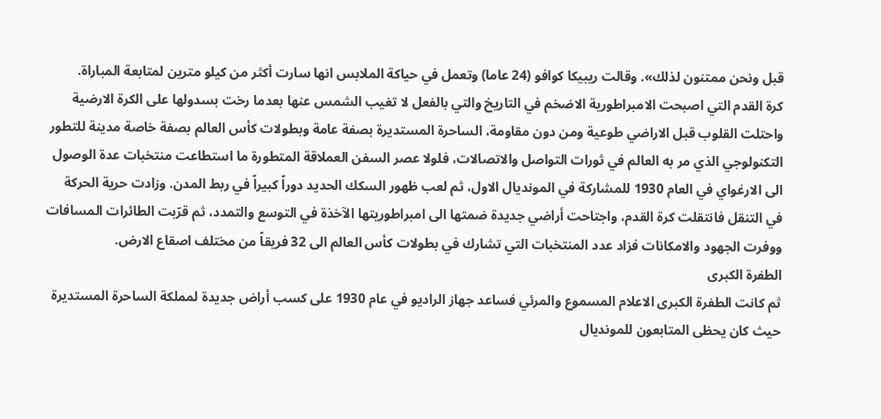قبل ونحن ممتنون لذلك». وقالت ريبيكا كوافو (24 عاما) وتعمل في حياكة الملابس انها سارت أكثر من كيلو مترين لمتابعة المباراة.
كرة القدم التي اصبحت الامبراطورية الاضخم في التاريخ والتي بالفعل لا تغيب الشمس عنها بعدما رخت بسدولها على الكرة الارضية واحتلت القلوب قبل الاراضي طوعية ومن دون مقاومة، الساحرة المستديرة بصفة عامة وبطولات كأس العالم بصفة خاصة مدينة للتطور التكنولوجي الذي مر به العالم في ثورات التواصل والاتصالات، فلولا عصر السفن العملاقة المتطورة ما استطاعت منتخبات عدة الوصول الى الارغواي في العام 1930 للمشاركة في المونديال الاول، ثم لعب ظهور السكك الحديد دوراً كبيراً في ربط المدن. وزادت حرية الحركة في التنقل فانتقلت كرة القدم، واجتاحت أراضي جديدة ضمتها الى امبراطوريتها الآخذة في التوسع والتمدد، ثم قرّبت الطائرات المسافات ووفرت الجهود والامكانات فزاد عدد المنتخبات التي تشارك في بطولات كأس العالم الى 32 فريقاً من مختلف اصقاع الارض.
الطفرة الكبرى
ثم كانت الطفرة الكبرى الاعلام المسموع والمرئي فساعد جهاز الراديو في عام 1930 على كسب أراض جديدة لمملكة الساحرة المستديرة حيث كان يحظى المتابعون للمونديال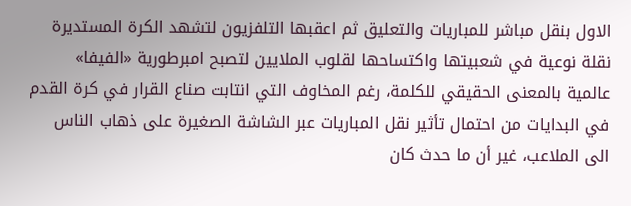الاول بنقل مباشر للمباريات والتعليق ثم اعقبها التلفزيون لتشهد الكرة المستديرة نقلة نوعية في شعبيتها واكتساحها لقلوب الملايين لتصبح امبرطورية «الفيفا» عالمية بالمعنى الحقيقي للكلمة، رغم المخاوف التي انتابت صناع القرار في كرة القدم في البدايات من احتمال تأثير نقل المباريات عبر الشاشة الصغيرة على ذهاب الناس الى الملاعب، غير أن ما حدث كان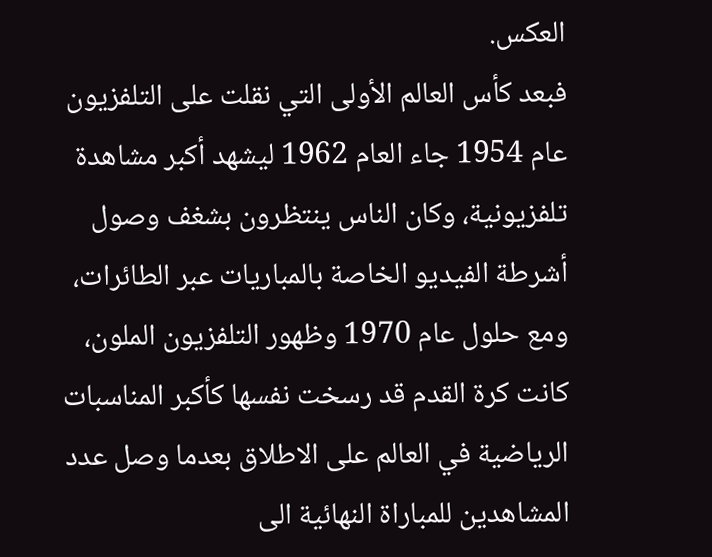العكس.
فبعد كأس العالم الأولى التي نقلت على التلفزيون عام 1954 جاء العام 1962 ليشهد أكبر مشاهدة تلفزيونية، وكان الناس ينتظرون بشغف وصول أشرطة الفيديو الخاصة بالمباريات عبر الطائرات، ومع حلول عام 1970 وظهور التلفزيون الملون، كانت كرة القدم قد رسخت نفسها كأكبر المناسبات الرياضية في العالم على الاطلاق بعدما وصل عدد المشاهدين للمباراة النهائية الى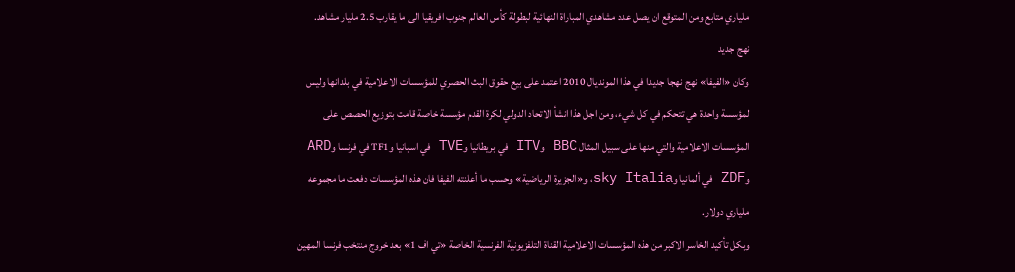ملياري متابع ومن المتوقع ان يصل عدد مشاهدي المباراة النهائية لبطولة كأس العالم جنوب افريقيا الى ما يقارب 2.5 مليار مشاهد.
نهج جديد
وكان «الفيفا» نهج نهجا جديدا في هذا المونديال 2010 اعتمد على بيع حقوق البث الحصري للمؤسسات الاعلامية في بلدانها وليس لمؤسسة واحدة هي تتحكم في كل شيء، ومن اجل هذا انشأ الاتحاد الدولي لكرة القدم مؤسسة خاصة قامت بتوزيع الحصص على المؤسسات الاعلامية والتي منها على سبيل المثال BBC وITV في بريطانيا وTVE في اسبانيا وTF1 في فرنسا وARD وZDF في ألمانيا وsky Italia، و«الجزيرة الرياضية» وحسب ما أعلنته الفيفا فان هذه المؤسسات دفعت ما مجموعه ملياري دولار.
وبكل تأكيد الخاسر الاكبر من هذه المؤسسات الاعلامية القناة التلفزيونية الفرنسية الخاصة «تي اف 1» بعد خروج منتخب فرنسا المهين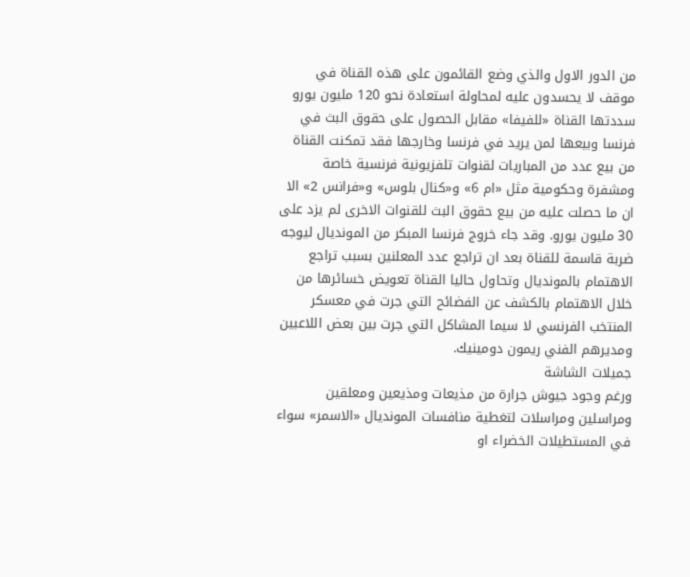من الدور الاول والذي وضع القائمون على هذه القناة في موقف لا يحسدون عليه لمحاولة استعادة نحو 120 مليون يورو سددتها القناة «للفيفا» مقابل الحصول على حقوق البث في فرنسا وبيعها لمن يريد في فرنسا وخارجها فقد تمكنت القناة من بيع عدد من المباريات لقنوات تلفزيونية فرنسية خاصة ومشفرة وحكومية مثل «ام 6» و«كنال بلوس» و«فرانس 2» الا ان ما حصلت عليه من بيع حقوق البث للقنوات الاخرى لم يزد على 30 مليون يورو. وقد جاء خروج فرنسا المبكر من المونديال ليوجه ضربة قاسمة للقناة بعد ان تراجع عدد المعلنين بسبب تراجع الاهتمام بالمونديال وتحاول حاليا القناة تعويض خسائرها من خلال الاهتمام بالكشف عن الفضائح التي جرت في معسكر المنتخب الفرنسي لا سيما المشاكل التي جرت بين بعض اللاعبين ومديرهم الفني ريمون دومينيك.
جميلات الشاشة
ورغم وجود جيوش جرارة من مذيعات ومذيعين ومعلقين ومراسلين ومراسلات لتغطية منافسات المونديال «الاسمر» سواء في المستطيلات الخضراء او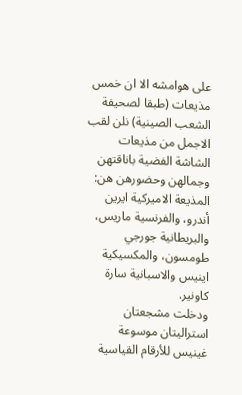على هوامشه الا ان خمس مذيعات (طبقا لصحيفة الشعب الصينية) نلن لقب الاجمل من مذيعات الشاشة الفضية باناقتهن وجمالهن وحضورهن هن:
المذيعة الاميركية ايرين أندرو، والفرنسية ماريس، والبريطانية جورجي طومسون، والمكسيكية اينيس والاسبانية سارة كاونير.
ودخلت مشجعتان استراليتان موسوعة غينيس للأرقام القياسية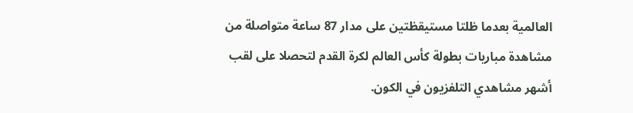العالمية بعدما ظلتا مستيقظتين على مدار 87 ساعة متواصلة من مشاهدة مباريات بطولة كأس العالم لكرة القدم لتحصلا على لقب أشهر مشاهدي التلفزيون في الكون.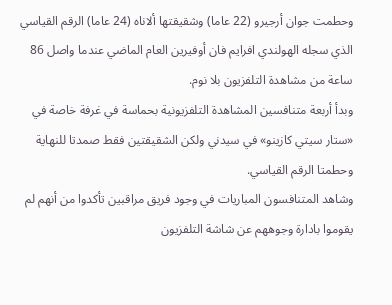وحطمت جوان أرجيرو (22 عاما) وشقيقتها ألاناه (24 عاما) الرقم القياسي الذي سجله الهولندي افرايم فان أوفيرين العام الماضي عندما واصل 86 ساعة من مشاهدة التلفزيون بلا نوم.
وبدأ أربعة متنافسين المشاهدة التلفزيونية بحماسة في غرفة خاصة في «ستار سيتي كازينو» في سيدني ولكن الشقيقتين فقط صمدتا للنهاية وحطمتا الرقم القياسي.
وشاهد المتنافسون المباريات في وجود فريق مراقبين تأكدوا من أنهم لم يقوموا بادارة وجوههم عن شاشة التلفزيون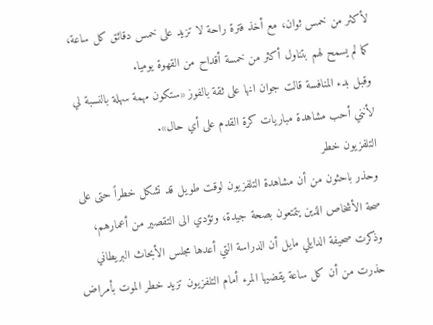لأكثر من خمس ثوان، مع أخذ فترة راحة لا تزيد على خمس دقائق كل ساعة، كما لم يسمح لهم بتناول أكثر من خمسة أقداح من القهوة يوميا.
وقبل بدء المنافسة قالت جوان انها على ثقة بالفوز «ستكون مهمة سهلة بالنسبة لي لأنني أحب مشاهدة مباريات كرة القدم على أي حال».
التلفزيون خطر
وحذر باحثون من أن مشاهدة التلفزيون لوقت طويل قد تشكل خطراً حتى على صحة الأشخاص الذين يتمتعون بصحة جيدة، وتؤدي الى التقصير من أعمارهم، وذكرت صحيفة الدايلي مايل أن الدراسة التي أعدها مجلس الأبحاث البريطاني حذرت من أن كل ساعة يقضيها المرء أمام التلفزيون تزيد خطر الموت بأمراض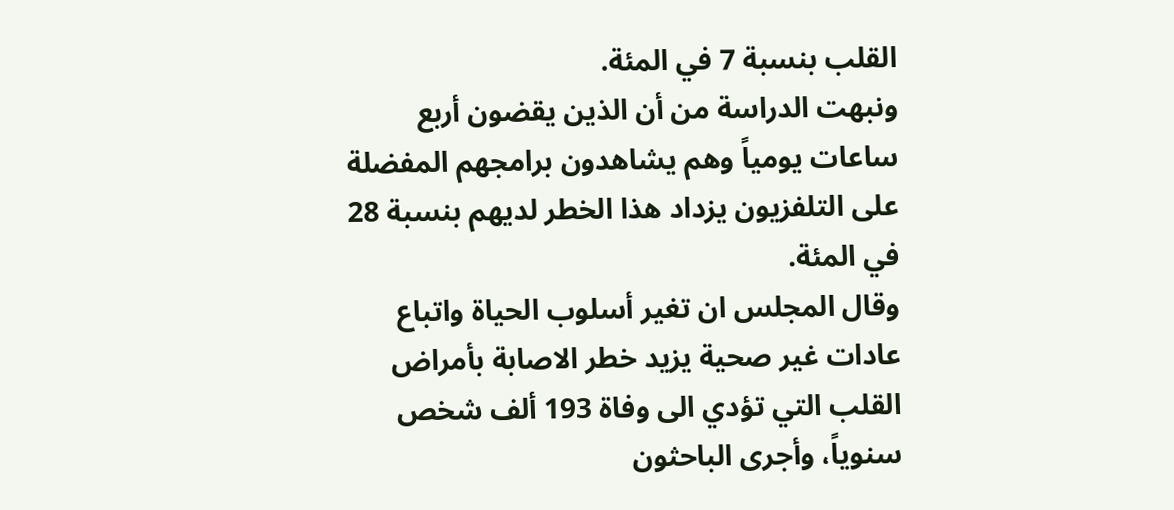القلب بنسبة 7 في المئة.
ونبهت الدراسة من أن الذين يقضون أربع ساعات يومياً وهم يشاهدون برامجهم المفضلة على التلفزيون يزداد هذا الخطر لديهم بنسبة 28 في المئة.
وقال المجلس ان تغير أسلوب الحياة واتباع عادات غير صحية يزيد خطر الاصابة بأمراض القلب التي تؤدي الى وفاة 193 ألف شخص سنوياً، وأجرى الباحثون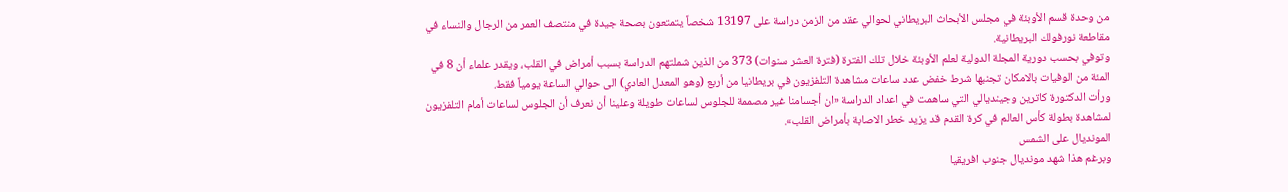من وحدة قسم الأوبئة في مجلس الأبحاث البريطاني لحوالي عقد من الزمن دراسة على 13197 شخصاً يتمتعون بصحة جيدة في منتصف العمر من الرجال والنساء في مقاطعة نورفولك البريطانية.
وتوفي بحسب دورية المجلة الدولية لعلم الأوبئة خلال تلك الفترة (فترة العشر سنوات) 373 من الذين شملتهم الدراسة بسبب أمراض في القلب، ويقدر علماء أن 8 في المئة من الوفيات بالامكان تجنبها شرط خفض عدد ساعات مشاهدة التلفزيون في بريطانيا من أربع (وهو المعدل العادي) الى حوالي الساعة يومياً فقط.
ورأت الدكتورة كاترين وجينديالي التي ساهمت في اعداد الدراسة «ان أجسامنا غير مصممة للجلوس لساعات طويلة وعلينا أن نعرف أن الجلوس لساعات أمام التلفزيون لمشاهدة بطولة كأس العالم في كرة القدم قد يزيد خطر الاصابة بأمراض القلب».
المونديال على الشمس
وبرغم هذا شهد مونديال جنوب افريقيا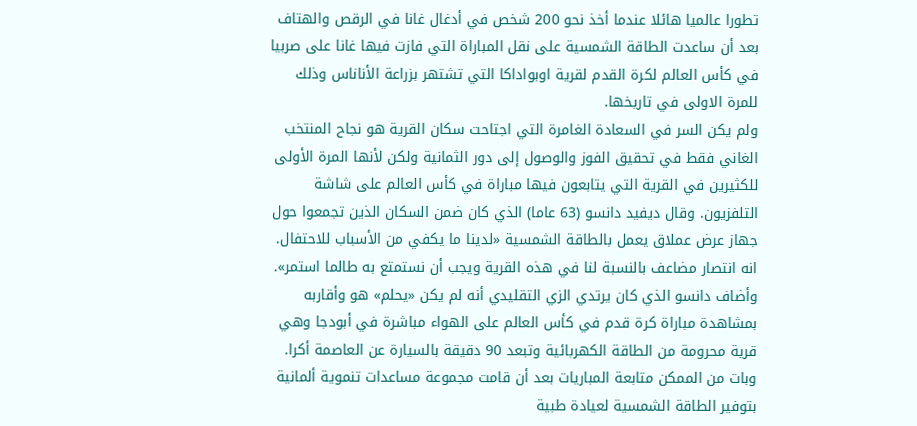تطورا عالميا هائلا عندما أخذ نحو 200 شخص في أدغال غانا في الرقص والهتاف بعد أن ساعدت الطاقة الشمسية على نقل المباراة التي فازت فيها غانا على صربيا في كأس العالم لكرة القدم لقرية اوبواداكا التي تشتهر بزراعة الأناناس وذلك للمرة الاولى في تاريخها.
ولم يكن السر في السعادة الغامرة التي اجتاحت سكان القرية هو نجاح المنتخب الغاني فقط في تحقيق الفوز والوصول إلى دور الثمانية ولكن لأنها المرة الأولى للكثيرين في القرية التي يتابعون فيها مباراة في كأس العالم على شاشة التلفزيون. وقال ديفيد دانسو (63 عاما) الذي كان ضمن السكان الذين تجمعوا حول جهاز عرض عملاق يعمل بالطاقة الشمسية «لدينا ما يكفي من الأسباب للاحتفال. انه انتصار مضاعف بالنسبة لنا في هذه القرية ويجب أن نستمتع به طالما استمر».
وأضاف دانسو الذي كان يرتدي الزي التقليدي أنه لم يكن «يحلم» هو وأقاربه بمشاهدة مباراة كرة قدم في كأس العالم على الهواء مباشرة في أبودجا وهي قرية محرومة من الطاقة الكهربائية وتبعد 90 دقيقة بالسيارة عن العاصمة أكرا. وبات من الممكن متابعة المباريات بعد أن قامت مجموعة مساعدات تنموية ألمانية بتوفير الطاقة الشمسية لعيادة طبية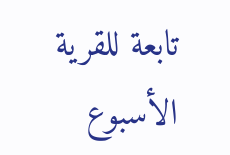تابعة للقرية الأسبوع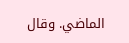الماضي. وقال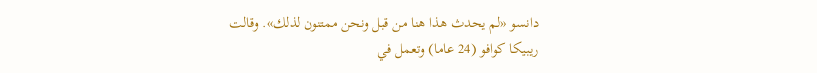دانسو «لم يحدث هذا هنا من قبل ونحن ممتنون لذلك». وقالت ريبيكا كوافو (24 عاما) وتعمل في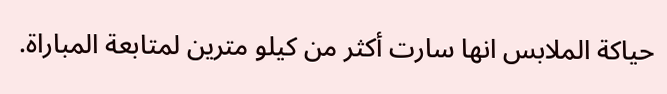حياكة الملابس انها سارت أكثر من كيلو مترين لمتابعة المباراة.